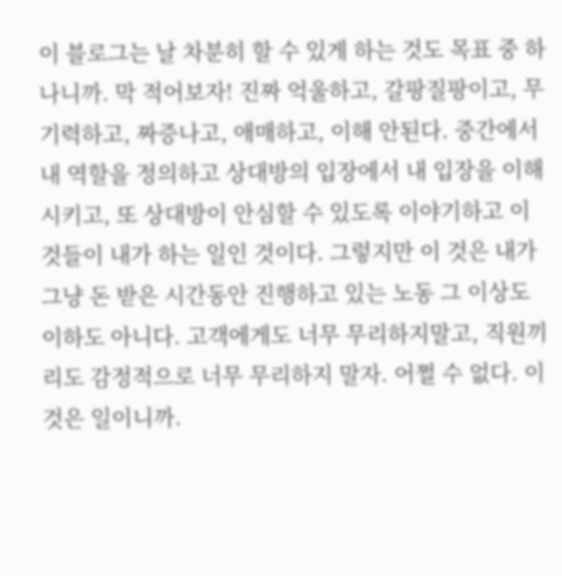이 블로그는 날 차분히 할 수 있게 하는 것도 목표 중 하나니까. 막 적어보자! 진짜 억울하고, 갈팡질팡이고, 무기력하고, 짜증나고, 애매하고, 이해 안된다. 중간에서 내 역할을 정의하고 상대방의 입장에서 내 입장을 이해시키고, 또 상대방이 안심할 수 있도록 이야기하고 이 것들이 내가 하는 일인 것이다. 그렇지만 이 것은 내가 그냥 돈 받은 시간동안 진행하고 있는 노동 그 이상도 이하도 아니다. 고객에게도 너무 무리하지말고, 직원끼리도 감정적으로 너무 무리하지 말자. 어쩔 수 없다. 이것은 일이니까.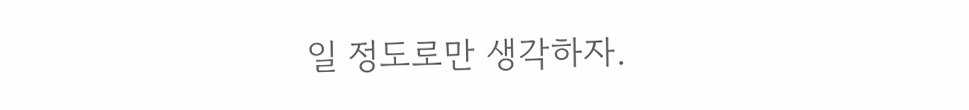일 정도로만 생각하자.